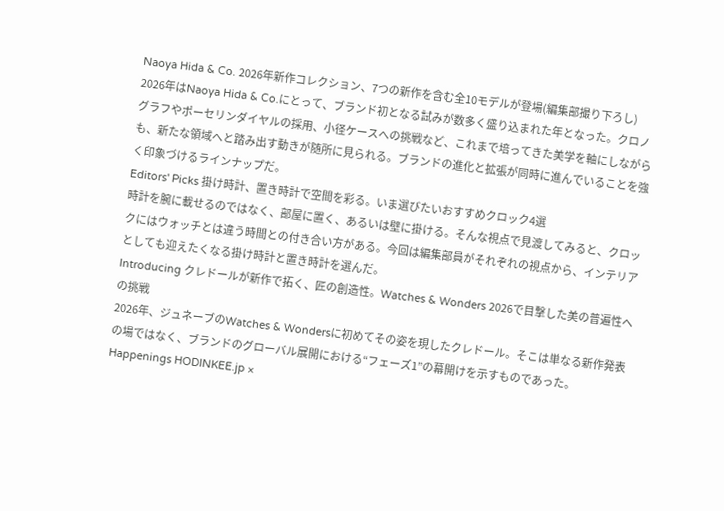Naoya Hida & Co. 2026年新作コレクション、7つの新作を含む全10モデルが登場(編集部撮り下ろし)
2026年はNaoya Hida & Co.にとって、ブランド初となる試みが数多く盛り込まれた年となった。クロノグラフやポーセリンダイヤルの採用、小径ケースへの挑戦など、これまで培ってきた美学を軸にしながらも、新たな領域へと踏み出す動きが随所に見られる。ブランドの進化と拡張が同時に進んでいることを強く印象づけるラインナップだ。
Editors' Picks 掛け時計、置き時計で空間を彩る。いま選びたいおすすめクロック4選
時計を腕に載せるのではなく、部屋に置く、あるいは壁に掛ける。そんな視点で見渡してみると、クロックにはウォッチとは違う時間との付き合い方がある。今回は編集部員がそれぞれの視点から、インテリアとしても迎えたくなる掛け時計と置き時計を選んだ。
Introducing クレドールが新作で拓く、匠の創造性。Watches & Wonders 2026で目撃した美の普遍性への挑戦
2026年、ジュネーブのWatches & Wondersに初めてその姿を現したクレドール。そこは単なる新作発表の場ではなく、ブランドのグローバル展開における“フェーズ1”の幕開けを示すものであった。
Happenings HODINKEE.jp ×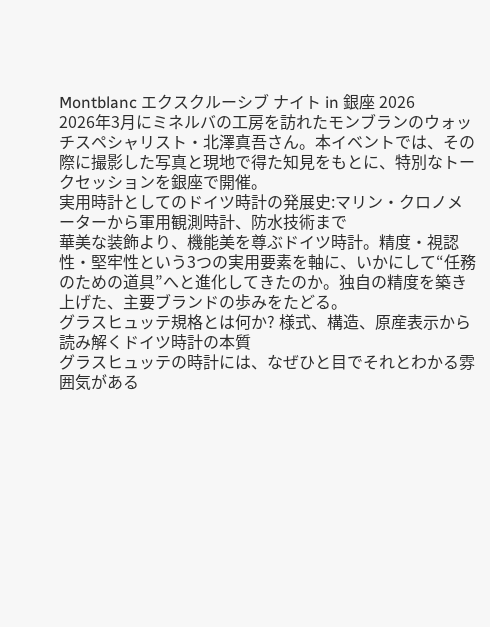Montblanc エクスクルーシブ ナイト in 銀座 2026
2026年3月にミネルバの工房を訪れたモンブランのウォッチスペシャリスト・北澤真吾さん。本イベントでは、その際に撮影した写真と現地で得た知見をもとに、特別なトークセッションを銀座で開催。
実用時計としてのドイツ時計の発展史:マリン・クロノメーターから軍用観測時計、防水技術まで
華美な装飾より、機能美を尊ぶドイツ時計。精度・視認性・堅牢性という3つの実用要素を軸に、いかにして“任務のための道具”へと進化してきたのか。独自の精度を築き上げた、主要ブランドの歩みをたどる。
グラスヒュッテ規格とは何か? 様式、構造、原産表示から読み解くドイツ時計の本質
グラスヒュッテの時計には、なぜひと目でそれとわかる雰囲気がある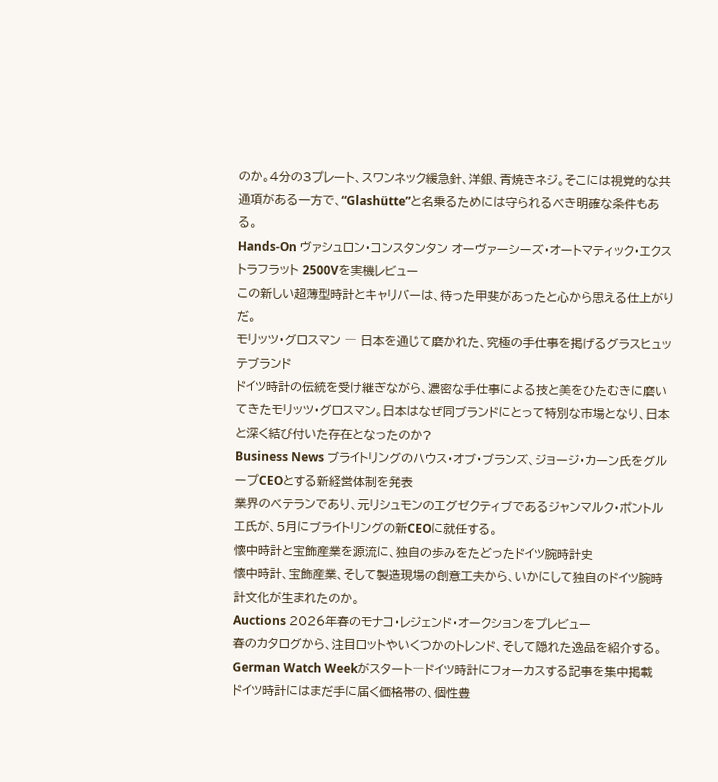のか。4分の3プレート、スワンネック緩急針、洋銀、青焼きネジ。そこには視覚的な共通項がある一方で、“Glashütte”と名乗るためには守られるべき明確な条件もある。
Hands-On ヴァシュロン・コンスタンタン オーヴァーシーズ・オートマティック・エクストラフラット 2500Vを実機レビュー
この新しい超薄型時計とキャリバーは、待った甲斐があったと心から思える仕上がりだ。
モリッツ・グロスマン ― 日本を通じて磨かれた、究極の手仕事を掲げるグラスヒュッテブランド
ドイツ時計の伝統を受け継ぎながら、濃密な手仕事による技と美をひたむきに磨いてきたモリッツ・グロスマン。日本はなぜ同ブランドにとって特別な市場となり、日本と深く結び付いた存在となったのか?
Business News ブライトリングのハウス・オブ・ブランズ、ジョージ・カーン氏をグループCEOとする新経営体制を発表
業界のベテランであり、元リシュモンのエグゼクティブであるジャンマルク・ポントルエ氏が、5月にブライトリングの新CEOに就任する。
懐中時計と宝飾産業を源流に、独自の歩みをたどったドイツ腕時計史
懐中時計、宝飾産業、そして製造現場の創意工夫から、いかにして独自のドイツ腕時計文化が生まれたのか。
Auctions 2026年春のモナコ・レジェンド・オークションをプレビュー
春のカタログから、注目ロットやいくつかのトレンド、そして隠れた逸品を紹介する。
German Watch Weekがスタート―ドイツ時計にフォーカスする記事を集中掲載
ドイツ時計にはまだ手に届く価格帯の、個性豊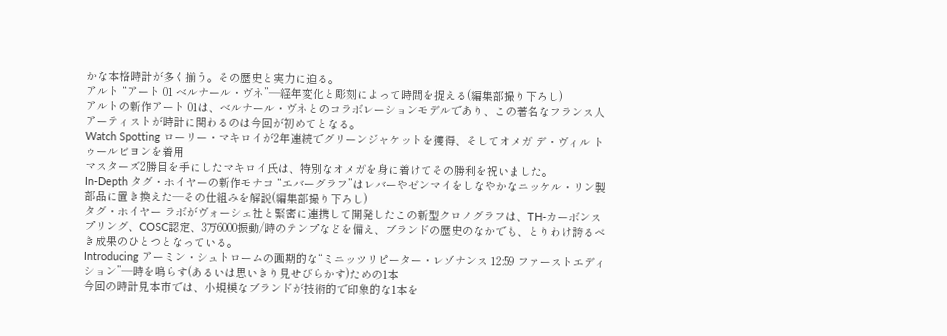かな本格時計が多く揃う。その歴史と実力に迫る。
アルト “アート 01 ベルナール・ヴネ”―経年変化と彫刻によって時間を捉える(編集部撮り下ろし)
アルトの新作アート 01は、ベルナール・ヴネとのコラボレーションモデルであり、この著名なフランス人アーティストが時計に関わるのは今回が初めてとなる。
Watch Spotting ローリー・マキロイが2年連続でグリーンジャケットを獲得、そしてオメガ デ・ヴィル トゥールビヨンを着用
マスターズ2勝目を手にしたマキロイ氏は、特別なオメガを身に着けてその勝利を祝いました。
In-Depth タグ・ホイヤーの新作モナコ “エバーグラフ”はレバーやゼンマイをしなやかなニッケル・リン製部品に置き換えた―その仕組みを解説(編集部撮り下ろし)
タグ・ホイヤー ラボがヴォーシェ社と緊密に連携して開発したこの新型クロノグラフは、TH-カーボンスプリング、COSC認定、3万6000振動/時のテンプなどを備え、ブランドの歴史のなかでも、とりわけ誇るべき成果のひとつとなっている。
Introducing アーミン・シュトロームの画期的な“ミニッツリピーター・レゾナンス 12:59 ファーストエディション”―時を鳴らす(あるいは思いきり見せびらかす)ための1本
今回の時計見本市では、小規模なブランドが技術的で印象的な1本を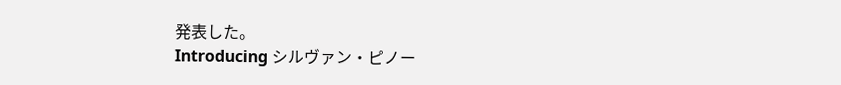発表した。
Introducing シルヴァン・ピノー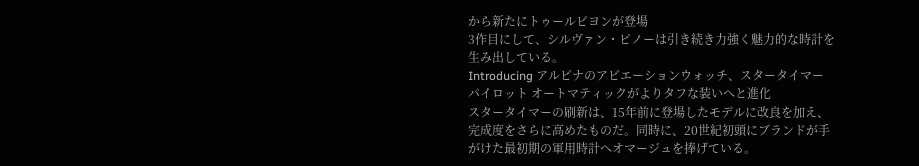から新たにトゥールビヨンが登場
3作目にして、シルヴァン・ピノーは引き続き力強く魅力的な時計を生み出している。
Introducing アルピナのアビエーションウォッチ、スタータイマー パイロット オートマティックがよりタフな装いへと進化
スタータイマーの刷新は、15年前に登場したモデルに改良を加え、完成度をさらに高めたものだ。同時に、20世紀初頭にブランドが手がけた最初期の軍用時計へオマージュを捧げている。